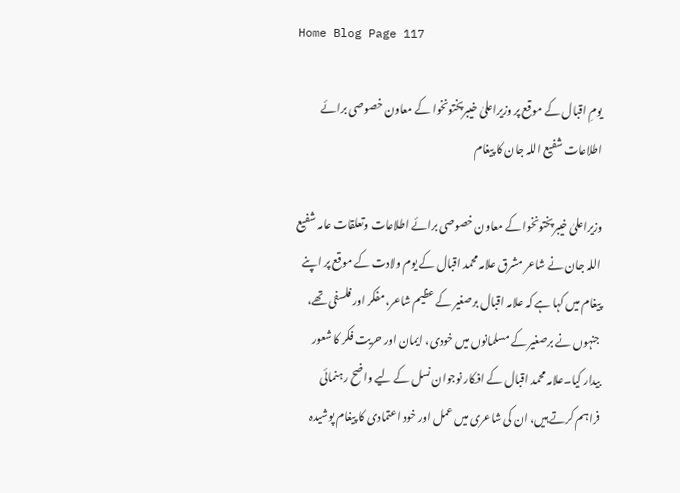Home Blog Page 117

یومِ اقبال کے موقع پر وزیراعلیٰ خیبرپختونخوا کے معاون خصوصی برائے اطلاعات شفیع اللہ جان کا پیغام

وزیراعلیٰ خیبرپختونخوا کے معاون خصوصی برائے اطلاعات وتعلقات عامہ شفیع اللہ جان نے شاعر مشرق علامہ محمد اقبال کے یوم ولادت کے موقع پر اپنے پیغام میں کہا ہے کہ علامہ اقبال برصغیر کے عظیم شاعر، مفکر اور فلسفی تھے، جنہوں نے برصغیر کے مسلمانوں میں خودی، ایمان اور حریت فکر کا شعور بیدار کیا۔علامہ محمد اقبال کے افکار نوجوان نسل کے لیے واضح رہنمائی فراہم کرتے ہیں، ان کی شاعری میں عمل اور خود اعتمادی کا پیغام پوشیدہ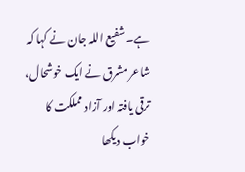ہے۔شفیع اللہ جان نے کہا کہ شاعر مشرق نے ایک خوشحال، ترقی یافتہ اور آزاد مملکت کا خواب دیکھا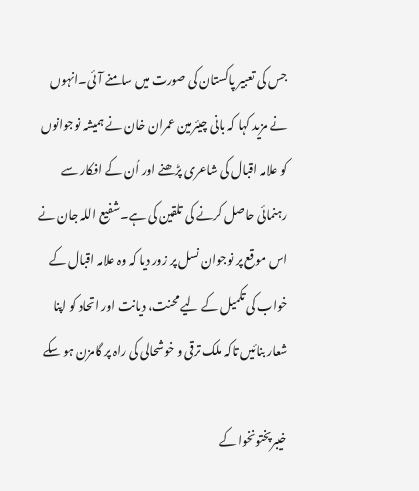جس کی تعبیر پاکستان کی صورت میں سامنے آئی۔انہوں نے مزید کہا کہ بانی چیئرمین عمران خان نے ہمیشہ نوجوانوں کو علامہ اقبال کی شاعری پڑھنے اور اُن کے افکار سے رہنمائی حاصل کرنے کی تلقین کی ہے۔شفیع اللہ جان نے اس موقع پر نوجوان نسل پر زور دیا کہ وہ علامہ اقبال کے خواب کی تکمیل کے لیے محنت، دیانت اور اتحاد کو اپنا شعار بنائیں تاکہ ملک ترقی و خوشحالی کی راہ پر گامزن ہو سکے

خیبرپختونخوا کے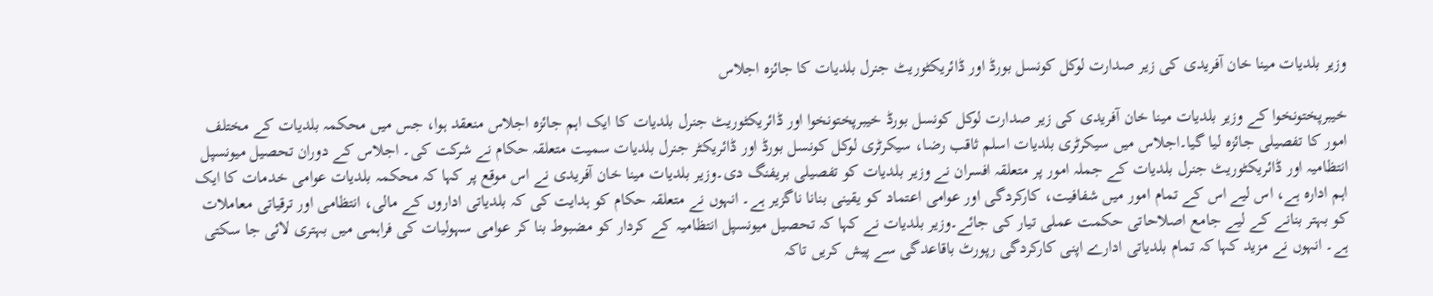وزیر بلدیات مینا خان آفریدی کی زیر صدارت لوکل کونسل بورڈ اور ڈائریکٹوریٹ جنرل بلدیات کا جائزہ اجلاس

خیبرپختونخوا کے وزیر بلدیات مینا خان آفریدی کی زیر صدارت لوکل کونسل بورڈ خیبرپختونخوا اور ڈائریکٹوریٹ جنرل بلدیات کا ایک اہم جائزہ اجلاس منعقد ہوا، جس میں محکمہ بلدیات کے مختلف امور کا تفصیلی جائزہ لیا گیا۔اجلاس میں سیکرٹری بلدیات اسلم ثاقب رضا، سیکرٹری لوکل کونسل بورڈ اور ڈائریکٹر جنرل بلدیات سمیت متعلقہ حکام نے شرکت کی۔ اجلاس کے دوران تحصیل میونسپل انتظامیہ اور ڈائریکٹوریٹ جنرل بلدیات کے جملہ امور پر متعلقہ افسران نے وزیر بلدیات کو تفصیلی بریفنگ دی۔وزیر بلدیات مینا خان آفریدی نے اس موقع پر کہا کہ محکمہ بلدیات عوامی خدمات کا ایک اہم ادارہ ہے، اس لیے اس کے تمام امور میں شفافیت، کارکردگی اور عوامی اعتماد کو یقینی بنانا ناگزیر ہے۔ انہوں نے متعلقہ حکام کو ہدایت کی کہ بلدیاتی اداروں کے مالی، انتظامی اور ترقیاتی معاملات کو بہتر بنانے کے لیے جامع اصلاحاتی حکمت عملی تیار کی جائے۔وزیر بلدیات نے کہا کہ تحصیل میونسپل انتظامیہ کے کردار کو مضبوط بنا کر عوامی سہولیات کی فراہمی میں بہتری لائی جا سکتی ہے۔ انہوں نے مزید کہا کہ تمام بلدیاتی ادارے اپنی کارکردگی رپورٹ باقاعدگی سے پیش کریں تاکہ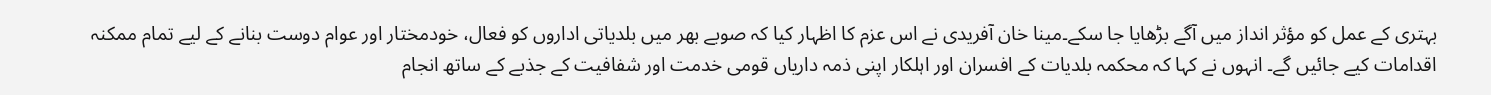بہتری کے عمل کو مؤثر انداز میں آگے بڑھایا جا سکے۔مینا خان آفریدی نے اس عزم کا اظہار کیا کہ صوبے بھر میں بلدیاتی اداروں کو فعال، خودمختار اور عوام دوست بنانے کے لیے تمام ممکنہ اقدامات کیے جائیں گے۔ انہوں نے کہا کہ محکمہ بلدیات کے افسران اور اہلکار اپنی ذمہ داریاں قومی خدمت اور شفافیت کے جذبے کے ساتھ انجام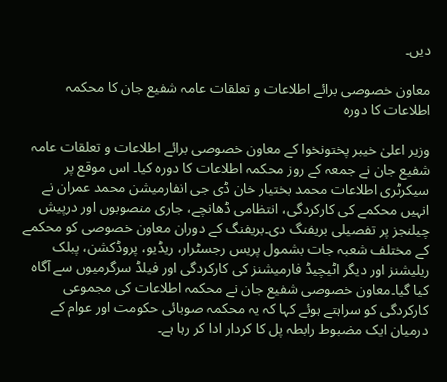دیں۔

معاون خصوصی برائے اطلاعات و تعلقات عامہ شفیع جان کا محکمہ اطلاعات کا دورہ

وزیر اعلیٰ خیبر پختونخوا کے معاون خصوصی برائے اطلاعات و تعلقات عامہ شفیع جان نے جمعہ کے روز محکمہ اطلاعات کا دورہ کیا۔ اس موقع پر سیکرٹری اطلاعات محمد بختیار خان ڈی جی انفارمیشن محمد عمران نے انہیں محکمے کی کارکردگی، انتظامی ڈھانچے، جاری منصوبوں اور درپیش چیلنجز پر تفصیلی بریفنگ دی۔بریفنگ کے دوران معاون خصوصی کو محکمے کے مختلف شعبہ جات بشمول پریس رجسٹرار، ریڈیو، پروڈکشن، پبلک ریلیشنز اور دیگر اٹیچیڈ فارمیشنز کی کارکردگی اور فیلڈ سرگرمیوں سے آگاہ کیا گیا۔معاون خصوصی شفیع جان نے محکمہ اطلاعات کی مجموعی کارکردگی کو سراہتے ہوئے کہا کہ یہ محکمہ صوبائی حکومت اور عوام کے درمیان ایک مضبوط رابطہ پل کا کردار ادا کر رہا ہے۔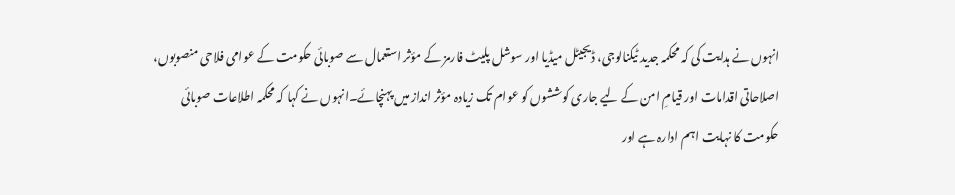انہوں نے ہدایت کی کہ محکمہ جدید ٹیکنالوجی، ڈیجیٹل میڈیا اور سوشل پلیٹ فارمز کے مؤثر استعمال سے صوبائی حکومت کے عوامی فلاحی منصوبوں، اصلاحاتی اقدامات اور قیامِ امن کے لیے جاری کوششوں کو عوام تک زیادہ مؤثر انداز میں پہنچائے۔انہوں نے کہا کہ محکمہ اطلاعات صوبائی حکومت کا نہایت اہم ادارہ ہے اور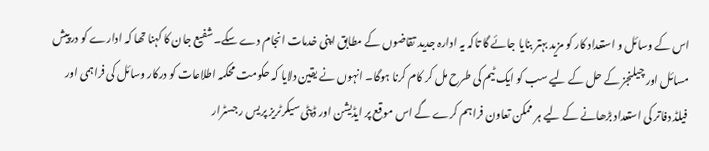اس کے وسائل و استعداد کار کو مزید بہتر بنایا جائے گا تاکہ یہ ادارہ جدید تقاضوں کے مطابق اپنی خدمات انجام دے سکے۔شفیع جان کا کہنا تھا کہ ادارے کو درپیش مسائل اور چیلنجز کے حل کے لیے سب کو ایک ٹیم کی طرح مل کر کام کرنا ہوگا۔ انہوں نے یقین دلایا کہ حکومت محکمہ اطلاعات کو درکار وسائل کی فراہمی اور فیلڈ دفاتر کی استعداد بڑھانے کے لیے ہر ممکن تعاون فراہم کرے گے اس موقع پر ایڈیشن اور ڈپٹی سیکرٹریز پریس رجسٹرار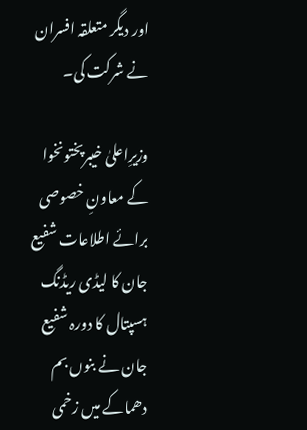اور دیگر متعلقہ افسران نے شرکت کی۔

وزیرِاعلیٰ خیبرپختونخوا کے معاونِ خصوصی برائے اطلاعات شفیع جان کا لیڈی ریڈنگ ہسپتال کا دورہ شفیع جان نے بنوں بم دھماکے میں زخمی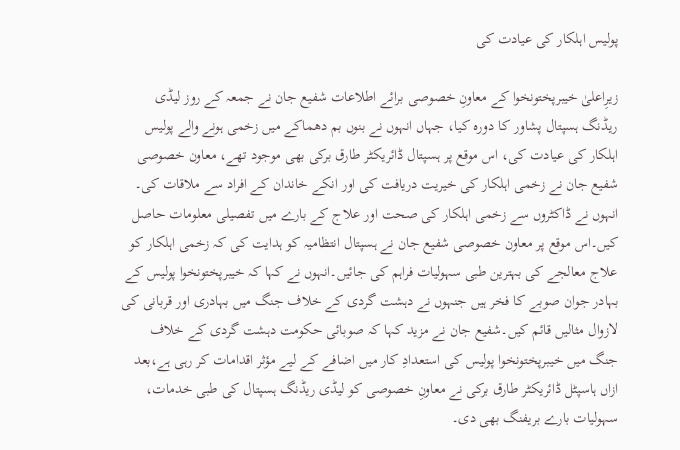پولیس اہلکار کی عیادت کی

زیرِاعلیٰ خیبرپختونخوا کے معاونِ خصوصی برائے اطلاعات شفیع جان نے جمعہ کے روز لیڈی ریڈنگ ہسپتال پشاور کا دورہ کیا، جہاں انہوں نے بنوں بم دھماکے میں زخمی ہونے والے پولیس اہلکار کی عیادت کی، اس موقع پر ہسپتال ڈائریکٹر طارق برکی بھی موجود تھے، معاون خصوصی شفیع جان نے زخمی اہلکار کی خیریت دریافت کی اور انکے خاندان کے افراد سے ملاقات کی۔ انہوں نے ڈاکٹروں سے زخمی اہلکار کی صحت اور علاج کے بارے میں تفصیلی معلومات حاصل کیں۔اس موقع پر معاون خصوصی شفیع جان نے ہسپتال انتظامیہ کو ہدایت کی کہ زخمی اہلکار کو علاج معالجے کی بہترین طبی سہولیات فراہم کی جائیں۔انہوں نے کہا کہ خیبرپختونخوا پولیس کے بہادر جوان صوبے کا فخر ہیں جنہوں نے دہشت گردی کے خلاف جنگ میں بہادری اور قربانی کی لازوال مثالیں قائم کیں۔شفیع جان نے مزید کہا کہ صوبائی حکومت دہشت گردی کے خلاف جنگ میں خیبرپختونخوا پولیس کی استعدادِ کار میں اضافے کے لیے مؤثر اقدامات کر رہی ہے،بعد ازاں ہاسپٹل ڈائریکٹر طارق برکی نے معاونِ خصوصی کو لیڈی ریڈنگ ہسپتال کی طبی خدمات، سہولیات بارے بریفنگ بھی دی۔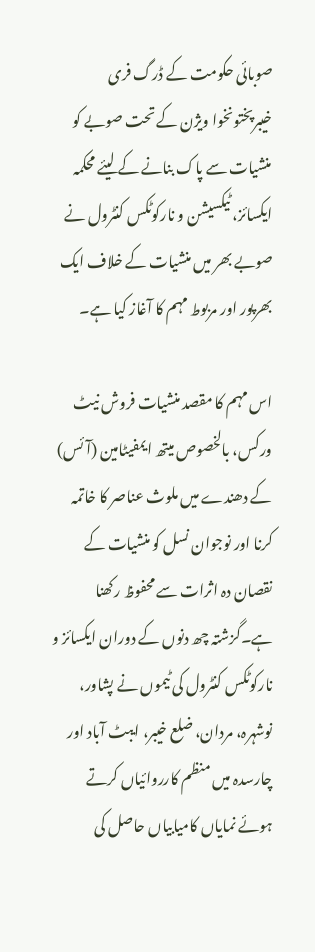صوبائی حکومت کے ڈرگ فری خیبرپختونخوا ویژن کے تحت صوبے کو منشیات سے پاک بنانے کے لیئے محکمہ ایکسائز، ٹیکسیشن و نارکوٹکس کنٹرول نے صوبے بھر میں منشیات کے خلاف ایک بھرپور اور مربوط مہم کا آغاز کیا ہے۔

اس مہم کا مقصد منشیات فروش نیٹ ورکس، بالخصوص میتھ ایمفیٹامین (آئس) کے دھندے میں ملوث عناصر کا خاتمہ کرنا اور نوجوان نسل کو منشیات کے نقصان دہ اثرات سے محفوظ رکھنا ہے۔گزشتہ چھ دنوں کے دوران ایکسائز و نارکوٹکس کنٹرول کی ٹیموں نے پشاور، نوشہرہ، مردان، ضلع خیبر، ایبٹ آباد اور چارسدہ میں منظم کارروائیاں کرتے ہوئے نمایاں کامیابیاں حاصل کی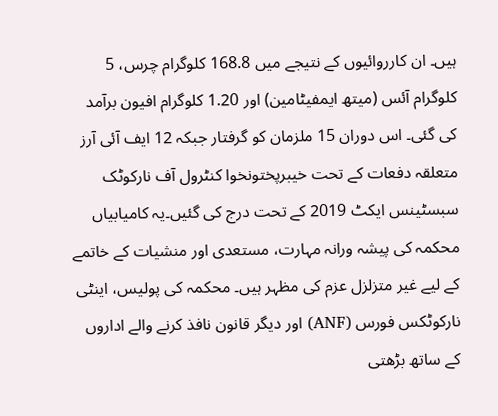ہیں۔ ان کارروائیوں کے نتیجے میں 168.8 کلوگرام چرس، 5 کلوگرام آئس (میتھ ایمفیٹامین) اور 1.20 کلوگرام افیون برآمد کی گئی۔ اس دوران 15 ملزمان کو گرفتار جبکہ 12 ایف آئی آرز متعلقہ دفعات کے تحت خیبرپختونخوا کنٹرول آف نارکوٹک سبسٹینس ایکٹ 2019 کے تحت درج کی گئیں۔یہ کامیابیاں محکمہ کی پیشہ ورانہ مہارت، مستعدی اور منشیات کے خاتمے کے لیے غیر متزلزل عزم کی مظہر ہیں۔ محکمہ کی پولیس، اینٹی نارکوٹکس فورس (ANF) اور دیگر قانون نافذ کرنے والے اداروں کے ساتھ بڑھتی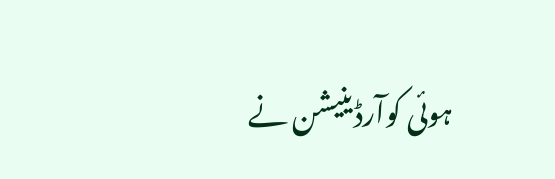ہوئی کوآرڈینیشن نے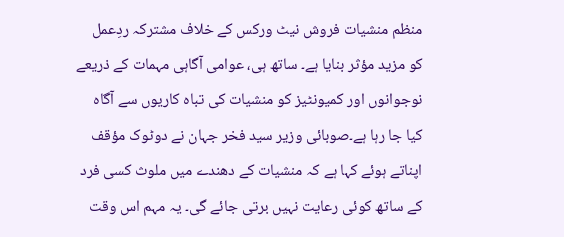منظم منشیات فروش نیٹ ورکس کے خلاف مشترکہ ردِعمل کو مزید مؤثر بنایا ہے۔ ساتھ ہی، عوامی آگاہی مہمات کے ذریعے نوجوانوں اور کمیونٹیز کو منشیات کی تباہ کاریوں سے آگاہ کیا جا رہا ہے۔صوبائی وزیر سید فخر جہان نے دوٹوک مؤقف اپناتے ہوئے کہا ہے کہ منشیات کے دھندے میں ملوث کسی فرد کے ساتھ کوئی رعایت نہیں برتی جائے گی۔ یہ مہم اس وقت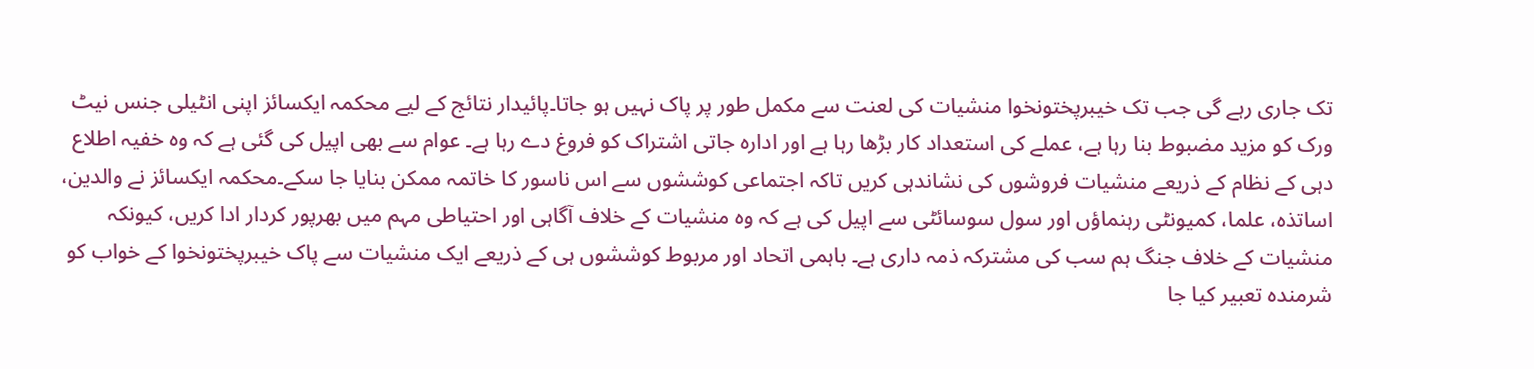تک جاری رہے گی جب تک خیبرپختونخوا منشیات کی لعنت سے مکمل طور پر پاک نہیں ہو جاتا۔پائیدار نتائج کے لیے محکمہ ایکسائز اپنی انٹیلی جنس نیٹ ورک کو مزید مضبوط بنا رہا ہے، عملے کی استعداد کار بڑھا رہا ہے اور ادارہ جاتی اشتراک کو فروغ دے رہا ہے۔ عوام سے بھی اپیل کی گئی ہے کہ وہ خفیہ اطلاع دہی کے نظام کے ذریعے منشیات فروشوں کی نشاندہی کریں تاکہ اجتماعی کوششوں سے اس ناسور کا خاتمہ ممکن بنایا جا سکے۔محکمہ ایکسائز نے والدین، اساتذہ، علما، کمیونٹی رہنماؤں اور سول سوسائٹی سے اپیل کی ہے کہ وہ منشیات کے خلاف آگاہی اور احتیاطی مہم میں بھرپور کردار ادا کریں، کیونکہ منشیات کے خلاف جنگ ہم سب کی مشترکہ ذمہ داری ہے۔ باہمی اتحاد اور مربوط کوششوں ہی کے ذریعے ایک منشیات سے پاک خیبرپختونخوا کے خواب کو شرمندہ تعبیر کیا جا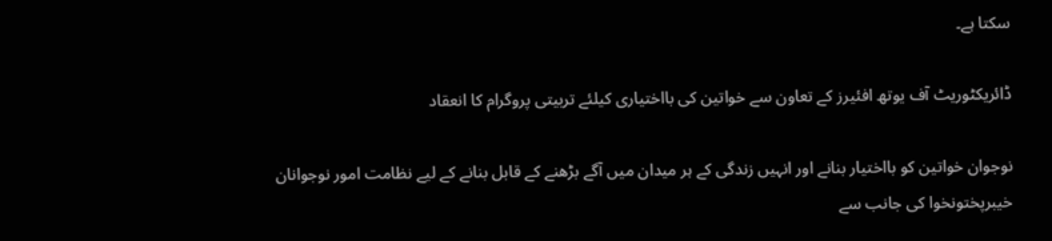سکتا ہے۔

ڈائریکٹوریٹ آف یوتھ افئیرز کے تعاون سے خواتین کی بااختیاری کیلئے تربیتی پروگرام کا انعقاد

نوجوان خواتین کو بااختیار بنانے اور انہیں زندگی کے ہر میدان میں آگے بڑھنے کے قابل بنانے کے لیے نظامت امور نوجوانان خیبرپختونخوا کی جانب سے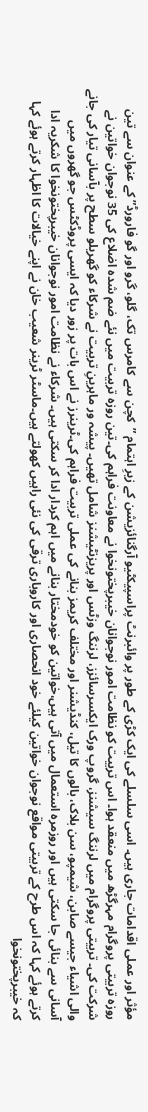مؤثر اور عملی اقدامات جاری ہیں۔ اسی سلسلے کی ایک کڑی کے طور پر وائبرنٹ پراسپیکٹیو آرگنائزیشن کے زیرِ اہتمام ”کچن سے کامرس تک، گلو، گرو اور گو فارورڈ” کے عنوان سے تین روزہ تربیتی پروگرام مہرگڑھ میں منعقد ہوا۔ اس تربیت کو نظامت امور نوجوانان خیبرپختونخوا نے معاونت فراہم کی۔تین روزہ تربیت میں نئے ضم شدہ اضلاع کی 35 نوجوان خواتین نے شرکت کی۔ تربیتی پروگرام میں لرننگ سیشنز، گروپ ورک ایکسرسائزز، لرننگ وزٹس اور پریزنٹیشنز شامل تھیں۔ پیشہ ور ماہرینِ تربیت نے شرکاء کو گھریلو سطح پر بآسانی تیار کی جانے والی اشیاء جیسے صابن، شیمپو، سن بلاک، بالوں کا تیل، کنڈیشنر اور مختلف کریمز بنانے کی عملی تربیت فراہم کی۔ٹرینرز نے اس بات پر زور دیا کہ ایسی پروڈکٹس جو گھروں میں آسانی سے بنائی جا سکتی ہیں اور روزمرہ استعمال میں آتی ہیں،خواتین کو خودمختار بنانے میں اہم کردار ادا کر سکتی ہیں۔ شرکاء نے نظامت امور نوجوانان خیبرپختونخوا کا شکریہ ادا کرتے ہوئے کہا کہ اس طرح کے تربیتی مواقع نوجوان خواتین کیلئے خود انحصاری اور کاروباری ترقی کی نئی راہیں کھولتے ہیں۔ماسٹر ٹرینر شعیب خان نے اپنے خیالات کا اظہار کرتے ہوئے کہا کہ خیبرپختونخوا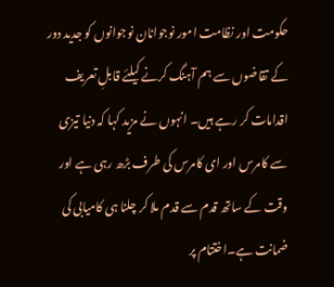حکومت اور نظامت امور نوجوانان نوجوانوں کو جدید دور کے تقاضوں سے ہم آہنگ کرنے کیلئے قابلِ تعریف اقدامات کر رہے ہیں۔ انہوں نے مزید کہا کہ دنیا تیزی سے کامرس اور ای کامرس کی طرف بڑھ رہی ہے اور وقت کے ساتھ قدم سے قدم ملا کر چلنا ہی کامیابی کی ضمانت ہے۔اختتام پر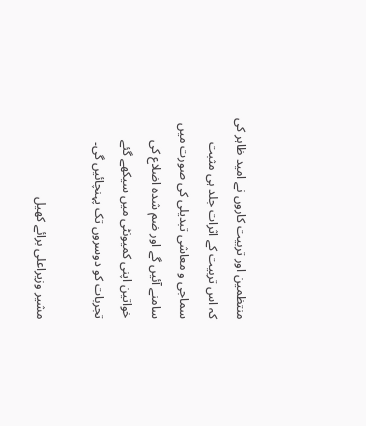منتظمین اور تربیت کاروں نے امید ظاہر کی کہ اس تربیت کے اثرات جلد ہی مثبت سماجی و معاشی تبدیلی کی صورت میں سامنے آئیں گے اور ضم شدہ اضلاع کی خواتین اپنی کمیونٹی میں سیکھے گئے تجربات کو دوسروں تک پہنچائیں گی۔

مشیر وزیراعلی برائے کھیل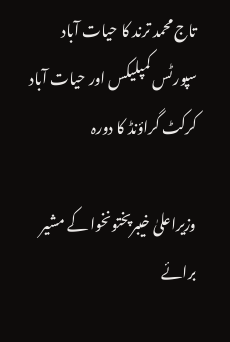تاج محمد ترند کا حیات آباد سپورٹس کمپلیکس اور حیات آباد کرکٹ گراؤنڈ کا دورہ

وزیراعلیٰ خیبرپختونخوا کے مشیر برائے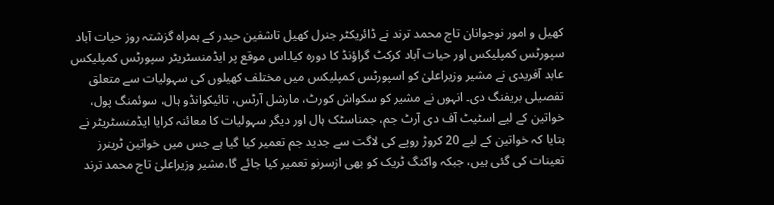کھیل و امور نوجوانان تاج محمد ترند نے ڈائریکٹر جنرل کھیل تاشفین حیدر کے ہمراہ گزشتہ روز حیات آباد سپورٹس کمپلیکس اور حیات آباد کرکٹ گراؤنڈ کا دورہ کیا۔اس موقع پر ایڈمنسٹریٹر سپورٹس کمپلیکس عابد آفریدی نے مشیر وزیراعلیٰ کو اسپورٹس کمپلیکس میں مختلف کھیلوں کی سہولیات سے متعلق تفصیلی بریفنگ دی۔ انہوں نے مشیر کو سکواش کورٹ، مارشل آرٹس، تائیکوانڈو ہال، سوئمنگ پول، خواتین کے لیے اسٹیٹ آف دی آرٹ جم، جمناسٹک ہال اور دیگر سہولیات کا معائنہ کرایا ایڈمنسٹریٹر نے بتایا کہ خواتین کے لیے 20 کروڑ روپے کی لاگت سے جدید جم تعمیر کیا گیا ہے جس میں خواتین ٹرینرز تعینات کی گئی ہیں، جبکہ واکنگ ٹریک کو بھی ازسرنو تعمیر کیا جائے گا،مشیر وزیراعلیٰ تاج محمد ترند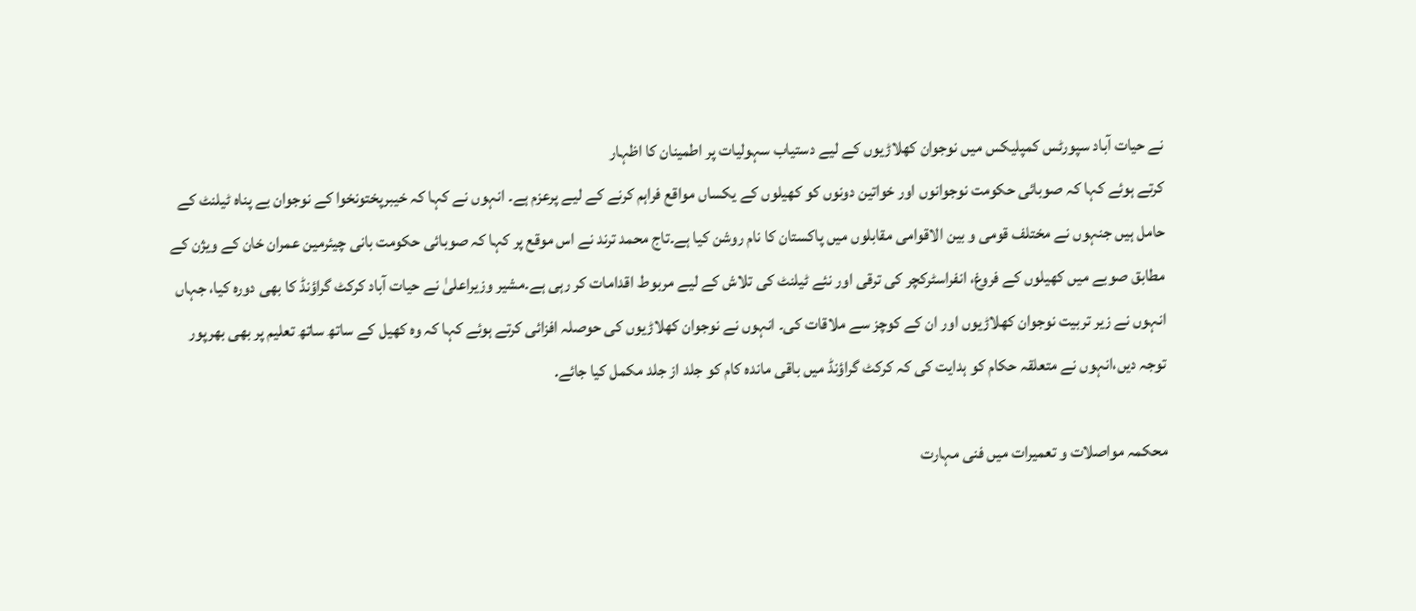نے حیات آباد سپورٹس کمپلیکس میں نوجوان کھلاڑیوں کے لیے دستیاب سہولیات پر اطمینان کا اظہار
کرتے ہوئے کہا کہ صوبائی حکومت نوجوانوں اور خواتین دونوں کو کھیلوں کے یکساں مواقع فراہم کرنے کے لیے پرعزم ہے۔ انہوں نے کہا کہ خیبرپختونخوا کے نوجوان بے پناہ ٹیلنٹ کے حامل ہیں جنہوں نے مختلف قومی و بین الاقوامی مقابلوں میں پاکستان کا نام روشن کیا ہے۔تاج محمد ترند نے اس موقع پر کہا کہ صوبائی حکومت بانی چیئرمین عمران خان کے ویژن کے مطابق صوبے میں کھیلوں کے فروغ، انفراسٹرکچر کی ترقی اور نئے ٹیلنٹ کی تلاش کے لیے مربوط اقدامات کر رہی ہے۔مشیر وزیراعلیٰ نے حیات آباد کرکٹ گراؤنڈ کا بھی دورہ کیا، جہاں انہوں نے زیر تربیت نوجوان کھلاڑیوں اور ان کے کوچز سے ملاقات کی۔ انہوں نے نوجوان کھلاڑیوں کی حوصلہ افزائی کرتے ہوئے کہا کہ وہ کھیل کے ساتھ ساتھ تعلیم پر بھی بھرپور توجہ دیں،انہوں نے متعلقہ حکام کو ہدایت کی کہ کرکٹ گراؤنڈ میں باقی ماندہ کام کو جلد از جلد مکمل کیا جائے.

محکمہ مواصلات و تعمیرات میں فنی مہارت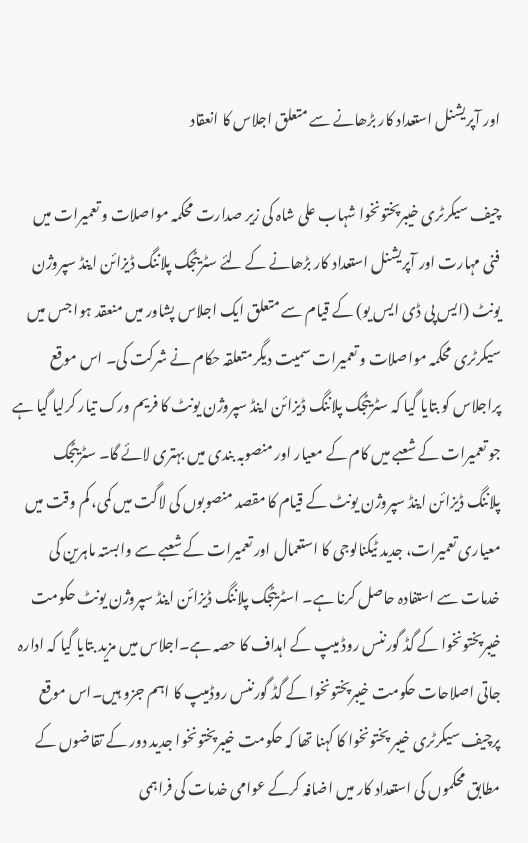اور آپریشنل استعداد کار بڑھانے سے متعلق اجلاس کا انعقاد

چیف سیکرٹری خیبرپختونخوا شہاب علی شاہ کی زیر صدارت محکمہ مواصلات و تعمیرات میں فنی مہارت اور آپریشنل استعداد کار بڑھانے کے لئے سٹریٹجک پلاننگ ڈیزائن اینڈ سپروژن یونٹ (ایس پی ڈی ایس یو) کے قیام سے متعلق ایک اجلاس پشاور میں منعقد ہوا جس میں سیکرٹری محکمہ مواصلات و تعمیرات سمیت دیگرمتعلقہ حکام نے شرکت کی۔ اس موقع پراجلاس کو بتایا گیا کہ سٹریٹجک پلاننگ ڈیزائن اینڈ سپروژن یونٹ کا فریم ورک تیار کرلیا گیا ہے جو تعمیرات کے شعبے میں کام کے معیار اور منصوبہ بندی میں بہتری لائے گا۔ سٹریٹجک پلاننگ ڈیزائن اینڈ سپروژن یونٹ کے قیام کا مقصد منصوبوں کی لاگت میں کمی، کم وقت میں معیاری تعمیرات، جدید ٹیکنالوجی کا استعمال اور تعمیرات کے شعبے سے وابستہ ماہرین کی خدمات سے استفادہ حاصل کرنا ہے۔ اسٹریٹجک پلاننگ ڈیزائن اینڈ سپروژن یونٹ حکومت خیبرپختونخوا کے گڈ گورننس روڈ میپ کے اہداف کا حصہ ہے۔اجلاس میں مزید بتایا گیا کہ ادارہ جاتی اصلاحات حکومت خیبرپختونخوا کے گڈ گورننس روڈمیپ کا اہم جزو ہیں۔اس موقع پرچیف سیکرٹری خیبر پختونخوا کا کہنا تھا کہ حکومت خیبرپختونخوا جدید دور کے تقاضوں کے مطابق محکموں کی استعداد کار میں اضافہ کرکے عوامی خدمات کی فراہمی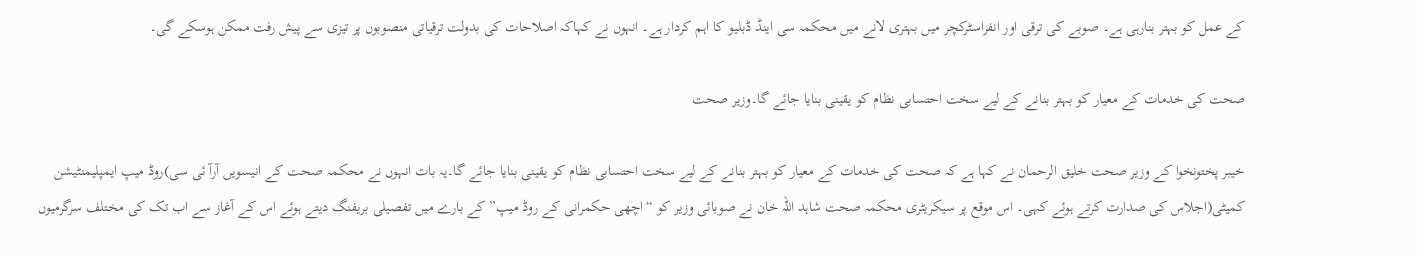کے عمل کو بہتر بنارہی ہے۔ صوبے کی ترقی اور انفراسٹرکچر میں بہتری لانے میں محکمہ سی اینڈ ڈبلیو کا اہم کردار ہے۔ انہوں نے کہاکہ اصلاحات کی بدولت ترقیاتی منصوبوں پر تیزی سے پیش رفت ممکن ہوسکے گی۔

صحت کی خدمات کے معیار کو بہتر بنانے کے لیے سخت احتسابی نظام کو یقینی بنایا جائے گا۔وزیر صحت

خیبر پختونخوا کے وزیر صحت خلیق الرحمان نے کہا ہے کہ صحت کی خدمات کے معیار کو بہتر بنانے کے لیے سخت احتسابی نظام کو یقینی بنایا جائے گا۔یہ بات انہوں نے محکمہ صحت کے انیسویں آرآ ئی سی)روڈ میپ ایمپلیمنٹیشن کمیٹی(اجلاس کی صدارت کرتے ہوئے کہی۔ اس موقع پر سیکریٹری محکمہ صحت شاہد اللہ خان نے صوبائی وزیر کو “اچھی حکمرانی کے روڈ میپ” کے بارے میں تفصیلی بریفنگ دیتے ہوئے اس کے آغاز سے اب تک کی مختلف سرگرمیوں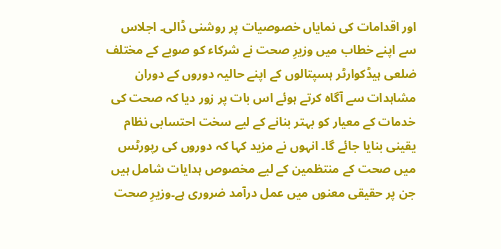اور اقدامات کی نمایاں خصوصیات پر روشنی ڈالی۔ اجلاس سے اپنے خطاب میں وزیرِ صحت نے شرکاء کو صوبے کے مختلف ضلعی ہیڈکوارٹر ہسپتالوں کے اپنے حالیہ دوروں کے دوران مشاہدات سے آگاہ کرتے ہوئے اس بات پر زور دیا کہ صحت کی خدمات کے معیار کو بہتر بنانے کے لیے سخت احتسابی نظام یقینی بنایا جائے گا۔ انہوں نے مزید کہا کہ دوروں کی رپورٹس میں صحت کے منتظمین کے لیے مخصوص ہدایات شامل ہیں جن پر حقیقی معنوں میں عمل درآمد ضروری ہے۔وزیرِ صحت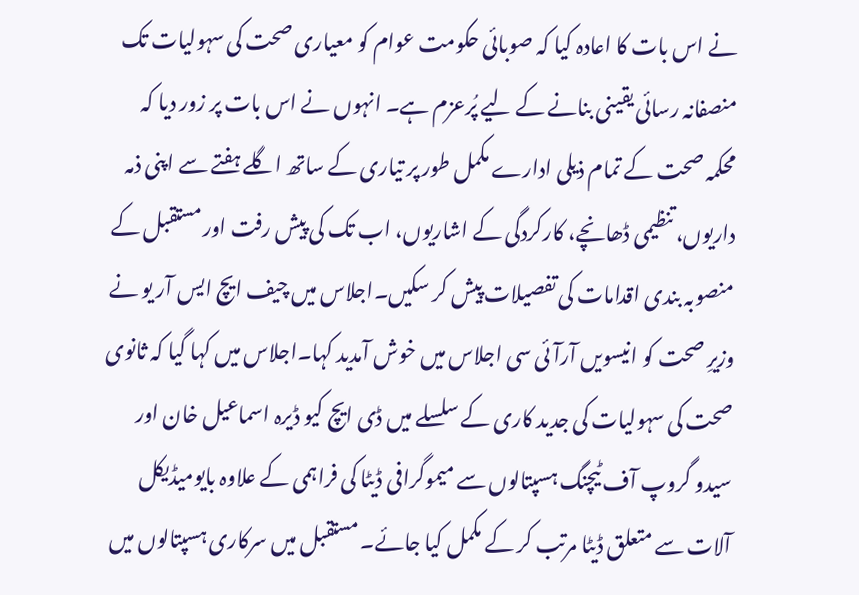نے اس بات کا اعادہ کیا کہ صوبائی حکومت عوام کو معیاری صحت کی سہولیات تک منصفانہ رسائی یقینی بنانے کے لیے پُرعزم ہے۔ انہوں نے اس بات پر زور دیا کہ محکمہ صحت کے تمام ذیلی ادارے مکمل طور پر تیاری کے ساتھ اگلے ہفتے سے اپنی ذمہ داریوں، تنظیمی ڈھانچے، کارکردگی کے اشاریوں، اب تک کی پیش رفت اور مستقبل کے منصوبہ بندی اقدامات کی تفصیلات پیش کر سکیں۔اجلاس میں چیف ایچ ایس آر یو نے وزیرِ صحت کو انیسویں آرآ ئی سی اجلاس میں خوش آمدید کہا۔اجلاس میں کہا گیا کہ ثانوی صحت کی سہولیات کی جدید کاری کے سلسلے میں ڈی ایچ کیو ڈیرہ اسماعیل خان اور سیدو گروپ آف ٹیچنگ ہسپتالوں سے میموگرافی ڈیٹا کی فراہمی کے علاوہ بایومیڈیکل آلات سے متعلق ڈیٹا مرتب کر کے مکمل کیا جائے۔ مستقبل میں سرکاری ہسپتالوں میں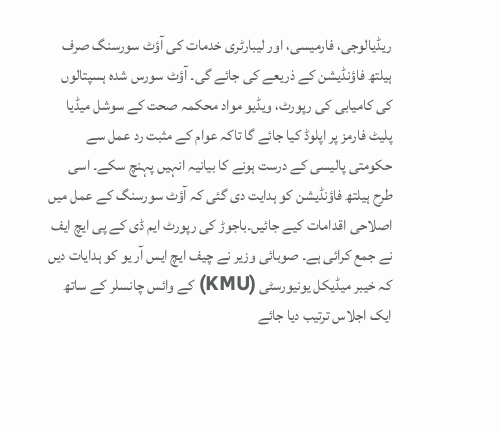ریڈیالوجی، فارمیسی، اور لیبارٹری خدمات کی آؤٹ سورسنگ صرف ہیلتھ فاؤنڈیشن کے ذریعے کی جائے گی۔ آؤٹ سورس شدہ ہسپتالوں کی کامیابی کی رپورٹ، ویڈیو مواد محکمہ صحت کے سوشل میڈیا پلیٹ فارمز پر اپلوڈ کیا جائے گا تاکہ عوام کے مثبت رد عمل سے حکومتی پالیسی کے درست ہونے کا بیانیہ انہیں پہنچ سکے۔ اسی طرح ہیلتھ فاؤنڈیشن کو ہدایت دی گئی کہ آؤٹ سورسنگ کے عمل میں اصلاحی اقدامات کیے جائیں۔باجوڑ کی رپورٹ ایم ڈی کے پی ایچ ایف نے جمع کرائی ہے۔ صوبائی وزیر نے چیف ایچ ایس آر یو کو ہدایات دیں کہ خیبر میڈیکل یونیورسٹی (KMU) کے وائس چانسلر کے ساتھ ایک اجلاس ترتیب دیا جائے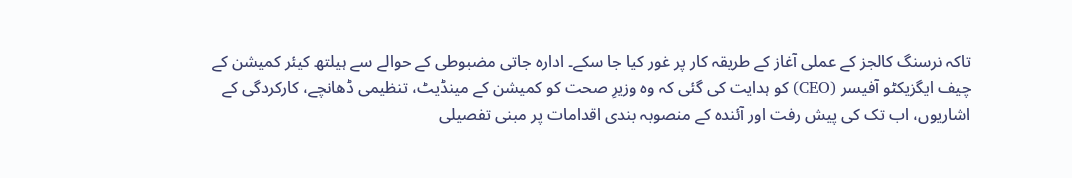تاکہ نرسنگ کالجز کے عملی آغاز کے طریقہ کار پر غور کیا جا سکے۔ ادارہ جاتی مضبوطی کے حوالے سے ہیلتھ کیئر کمیشن کے چیف ایگزیکٹو آفیسر (CEO) کو ہدایت کی گئی کہ وہ وزیرِ صحت کو کمیشن کے مینڈیٹ، تنظیمی ڈھانچے، کارکردگی کے اشاریوں، اب تک کی پیش رفت اور آئندہ کے منصوبہ بندی اقدامات پر مبنی تفصیلی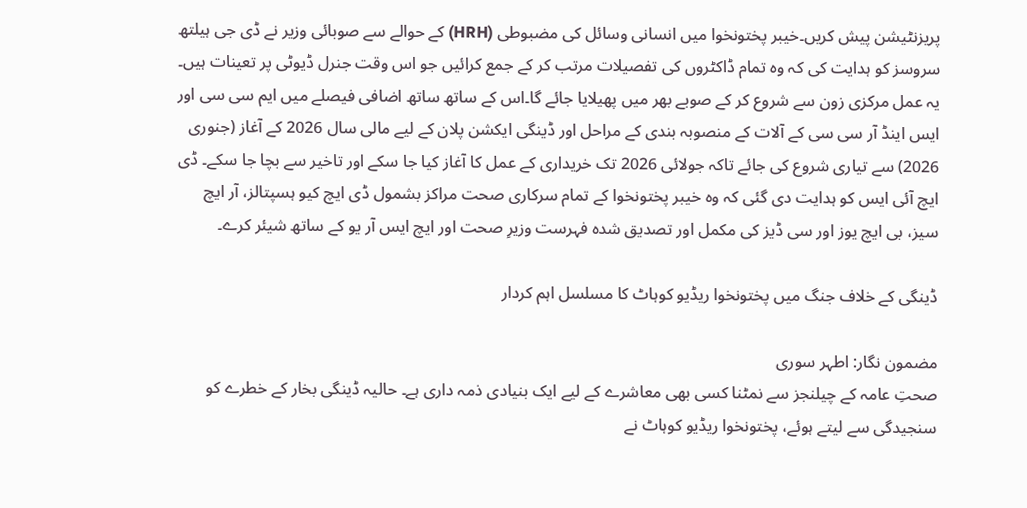پریزنٹیشن پیش کریں۔خیبر پختونخوا میں انسانی وسائل کی مضبوطی (HRH) کے حوالے سے صوبائی وزیر نے ڈی جی ہیلتھ سروسز کو ہدایت کی کہ وہ تمام ڈاکٹروں کی تفصیلات مرتب کر کے جمع کرائیں جو اس وقت جنرل ڈیوٹی پر تعینات ہیں۔ یہ عمل مرکزی زون سے شروع کر کے صوبے بھر میں پھیلایا جائے گا۔اس کے ساتھ ساتھ اضافی فیصلے میں ایم سی سی اور ایس اینڈ آر سی سی کے آلات کے منصوبہ بندی کے مراحل اور ڈینگی ایکشن پلان کے لیے مالی سال 2026 کے آغاز (جنوری 2026) سے تیاری شروع کی جائے تاکہ جولائی 2026 تک خریداری کے عمل کا آغاز کیا جا سکے اور تاخیر سے بچا جا سکے۔ ڈی ایچ آئی ایس کو ہدایت دی گئی کہ وہ خیبر پختونخوا کے تمام سرکاری صحت مراکز بشمول ڈی ایچ کیو ہسپتالز، آر ایچ سیز، بی ایچ یوز اور سی ڈیز کی مکمل اور تصدیق شدہ فہرست وزیرِ صحت اور ایچ ایس آر یو کے ساتھ شیئر کرے۔

ڈینگی کے خلاف جنگ میں پختونخوا ریڈیو کوہاٹ کا مسلسل اہم کردار

مضمون نگار: اطہر سوری
صحتِ عامہ کے چیلنجز سے نمٹنا کسی بھی معاشرے کے لیے ایک بنیادی ذمہ داری ہے۔ حالیہ ڈینگی بخار کے خطرے کو سنجیدگی سے لیتے ہوئے، پختونخوا ریڈیو کوہاٹ نے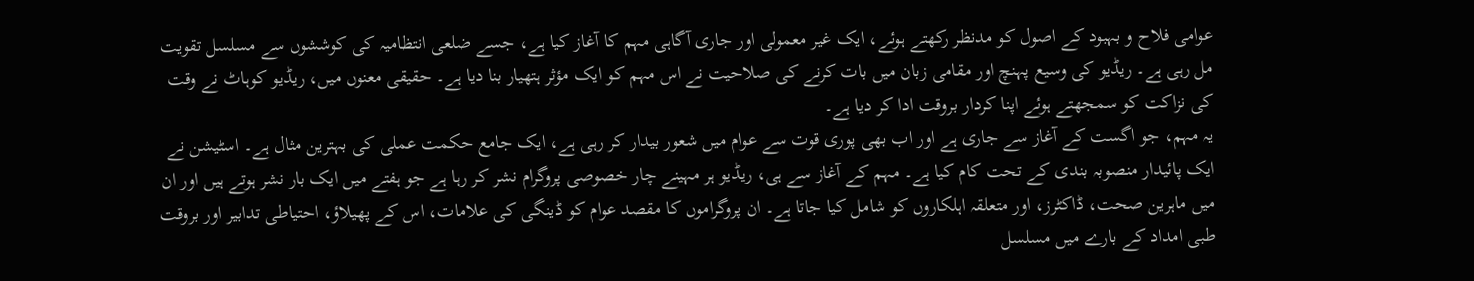عوامی فلاح و بہبود کے اصول کو مدنظر رکھتے ہوئے، ایک غیر معمولی اور جاری آگاہی مہم کا آغاز کیا ہے، جسے ضلعی انتظامیہ کی کوششوں سے مسلسل تقویت مل رہی ہے۔ ریڈیو کی وسیع پہنچ اور مقامی زبان میں بات کرنے کی صلاحیت نے اس مہم کو ایک مؤثر ہتھیار بنا دیا ہے۔ حقیقی معنوں میں، ریڈیو کوہاٹ نے وقت کی نزاکت کو سمجھتے ہوئے اپنا کردار بروقت ادا کر دیا ہے۔
یہ مہم، جو اگست کے آغاز سے جاری ہے اور اب بھی پوری قوت سے عوام میں شعور بیدار کر رہی ہے، ایک جامع حکمت عملی کی بہترین مثال ہے۔ اسٹیشن نے ایک پائیدار منصوبہ بندی کے تحت کام کیا ہے۔ مہم کے آغاز سے ہی، ریڈیو ہر مہینے چار خصوصی پروگرام نشر کر رہا ہے جو ہفتے میں ایک بار نشر ہوتے ہیں اور ان میں ماہرین صحت، ڈاکٹرز، اور متعلقہ اہلکاروں کو شامل کیا جاتا ہے۔ ان پروگراموں کا مقصد عوام کو ڈینگی کی علامات، اس کے پھیلاؤ، احتیاطی تدابیر اور بروقت طبی امداد کے بارے میں مسلسل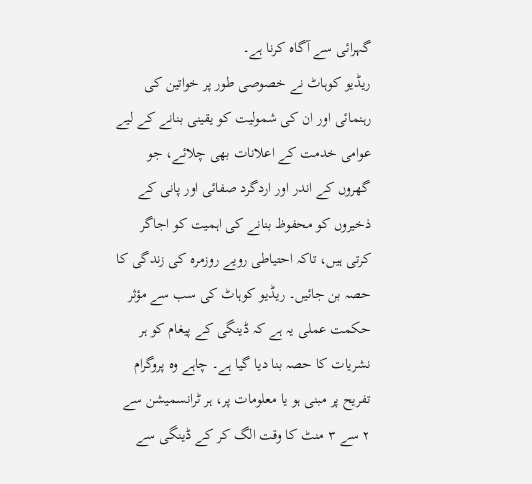گہرائی سے آگاہ کرنا ہے۔
ریڈیو کوہاٹ نے خصوصی طور پر خواتین کی رہنمائی اور ان کی شمولیت کو یقینی بنانے کے لیے عوامی خدمت کے اعلانات بھی چلائے، جو گھروں کے اندر اور اردگرد صفائی اور پانی کے ذخیروں کو محفوظ بنانے کی اہمیت کو اجاگر کرتی ہیں، تاکہ احتیاطی رویے روزمرہ کی زندگی کا حصہ بن جائیں۔ ریڈیو کوہاٹ کی سب سے مؤثر حکمت عملی یہ ہے کہ ڈینگی کے پیغام کو ہر نشریات کا حصہ بنا دیا گیا ہے۔ چاہے وہ پروگرام تفریح پر مبنی ہو یا معلومات پر، ہر ٹرانسمیشن سے ۲ سے ۳ منٹ کا وقت الگ کر کے ڈینگی سے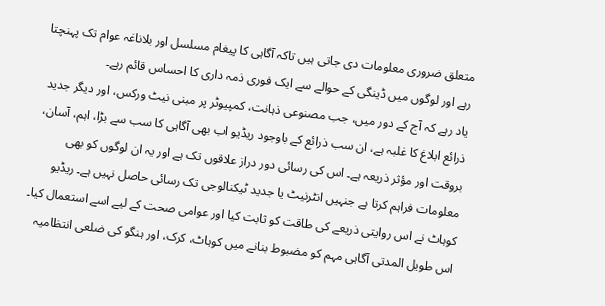متعلق ضروری معلومات دی جاتی ہیں تاکہ آگاہی کا پیغام مسلسل اور بلاناغہ عوام تک پہنچتا رہے اور لوگوں میں ڈینگی کے حوالے سے ایک فوری ذمہ داری کا احساس قائم رہے۔
یاد رہے کہ آج کے دور میں، جب مصنوعی ذہانت، کمپیوٹر پر مبنی نیٹ ورکس، اور دیگر جدید ذرائع ابلاغ کا غلبہ ہے، ان سب ذرائع کے باوجود ریڈیو اب بھی آگاہی کا سب سے بڑا، اہم، آسان، بروقت اور مؤثر ذریعہ ہے۔ اس کی رسائی دور دراز علاقوں تک ہے اور یہ ان لوگوں کو بھی معلومات فراہم کرتا ہے جنہیں انٹرنیٹ یا جدید ٹیکنالوجی تک رسائی حاصل نہیں ہے۔ ریڈیو کوہاٹ نے اس روایتی ذریعے کی طاقت کو ثابت کیا اور عوامی صحت کے لیے اسے استعمال کیا۔
اس طویل المدتی آگاہی مہم کو مضبوط بنانے میں کوہاٹ، کرک، اور ہنگو کی ضلعی انتظامیہ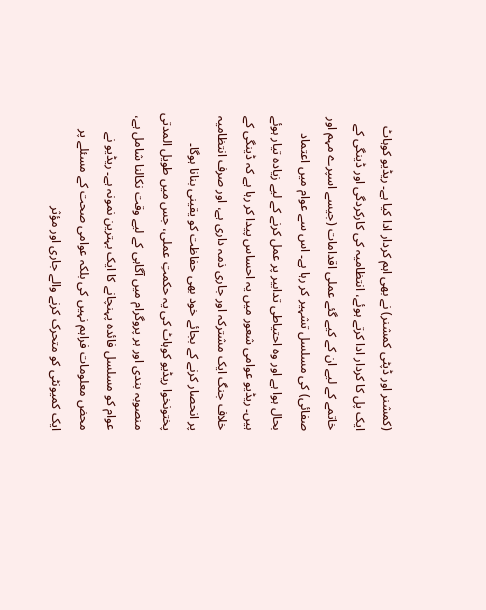(کمشنر اور ڈپٹی کمشنر) نے بھی اہم کردار ادا کیا ہے۔ ریڈیو کوہاٹ ایک پل کا کردار ادا کرتے ہوئے، انتظامیہ کی کارکردگی اور ڈینگی کے خاتمے کے لیے ان کے کیے گئے عملی اقدامات (جیسے اسپرے مہم اور صفائی) کی مسلسل تشہیر کر رہا ہے۔ اس سے عوام میں اعتماد بحال ہوا ہے اور وہ احتیاطی تدابیر پر عمل کرنے کے لیے زیادہ تیار ہوئے ہیں۔ ریڈیو عوامی شعور میں یہ احساس پیدا کر رہا ہے کہ ڈینگی کے خلاف جنگ ایک مشترکہ اور جاری ذمہ داری ہے، اور صرف انتظامیہ پر انحصار کرنے کے بجائے خود بھی حفاظت کو یقینی بنانا ہوگا۔
پختونخوا ریڈیو کوہاٹ کی یہ حکمتِ عملی، جس میں طویل المدتی منصوبہ بندی اور ہر پروگرام میں آگاہی کے لیے وقت نکالنا شامل ہے، عوام کو مسلسل فائدہ پہنچانے کا ایک بہترین نمونہ ہے۔ ریڈیو نے محض معلومات فراہم نہیں کی بلکہ عوامی صحت کے مسئلے پر ایک کمیونٹی کو متحرک کرنے والے جاری اور مؤثر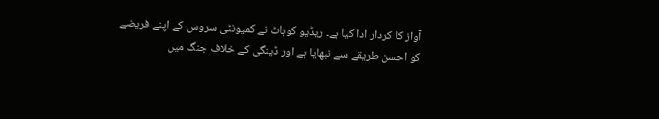آواز کا کردار ادا کیا ہے۔ ریڈیو کوہاٹ نے کمیونٹی سروس کے اپنے فریضے کو احسن طریقے سے نبھایا ہے اور ڈینگی کے خلاف جنگ میں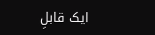ایک قابلِ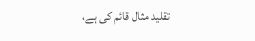تقلید مثال قائم کی ہے،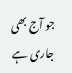جو آج بھی جاری ہے